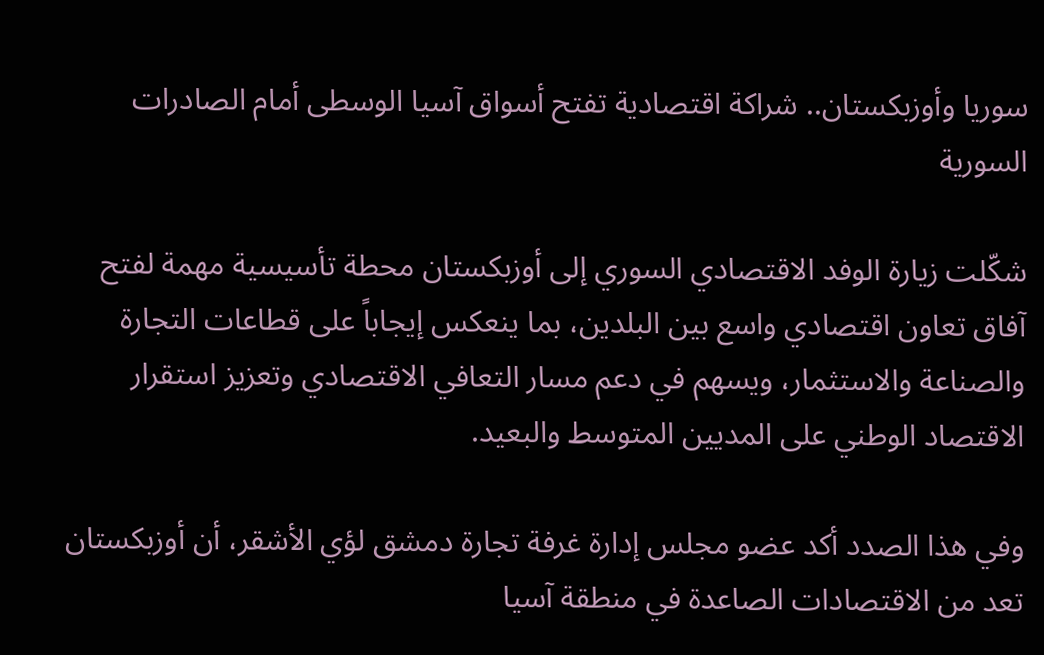سوريا وأوزبكستان.. شراكة اقتصادية تفتح أسواق آسيا الوسطى أمام الصادرات السورية

شكّلت زيارة الوفد الاقتصادي السوري إلى أوزبكستان محطة تأسيسية مهمة لفتح آفاق تعاون اقتصادي واسع بين البلدين، بما ينعكس إيجاباً على قطاعات التجارة والصناعة والاستثمار، ويسهم في دعم مسار التعافي الاقتصادي وتعزيز استقرار الاقتصاد الوطني على المديين المتوسط والبعيد.

وفي هذا الصدد أكد عضو مجلس إدارة غرفة تجارة دمشق لؤي الأشقر، أن أوزبكستان تعد من الاقتصادات الصاعدة في منطقة آسيا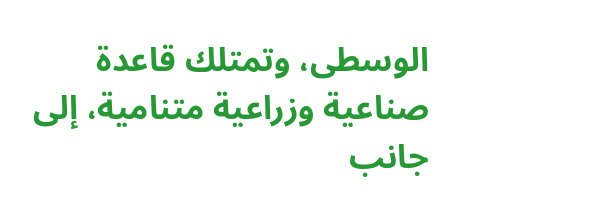الوسطى، وتمتلك قاعدة صناعية وزراعية متنامية، إلى جانب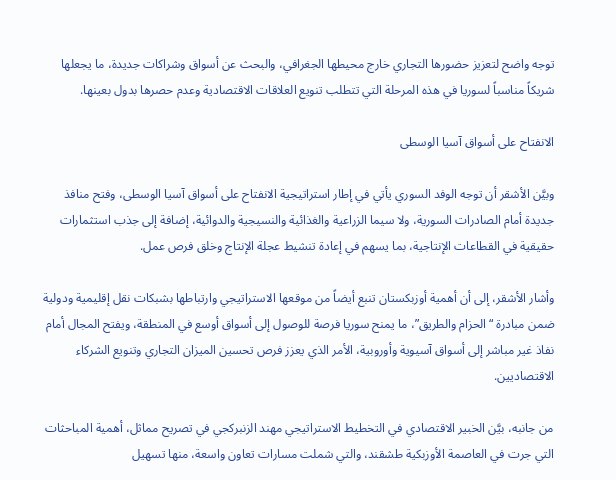توجه واضح لتعزيز حضورها التجاري خارج محيطها الجغرافي، والبحث عن أسواق وشراكات جديدة، ما يجعلها شريكاً مناسباً لسوريا في هذه المرحلة التي تتطلب تنويع العلاقات الاقتصادية وعدم حصرها بدول بعينها.

الانفتاح على أسواق آسيا الوسطى

وبيَّن الأشقر أن توجه الوفد السوري يأتي في إطار استراتيجية الانفتاح على أسواق آسيا الوسطى، وفتح منافذ جديدة أمام الصادرات السورية، ولا سيما الزراعية والغذائية والنسيجية والدوائية، إضافة إلى جذب استثمارات حقيقية في القطاعات الإنتاجية، بما يسهم في إعادة تنشيط عجلة الإنتاج وخلق فرص عمل.

وأشار الأشقر، إلى أن أهمية أوزبكستان تنبع أيضاً من موقعها الاستراتيجي وارتباطها بشبكات نقل إقليمية ودولية ضمن مبادرة “الحزام والطريق”، ما يمنح سوريا فرصة للوصول إلى أسواق أوسع في المنطقة، ويفتح المجال أمام نفاذ غير مباشر إلى أسواق آسيوية وأوروبية، الأمر الذي يعزز فرص تحسين الميزان التجاري وتنويع الشركاء الاقتصاديين.

من جانبه، بيَّن الخبير الاقتصادي في التخطيط الاستراتيجي مهند الزنبركجي في تصريح مماثل، أهمية المباحثات التي جرت في العاصمة الأوزبكية طشقند، والتي شملت مسارات تعاون واسعة، منها تسهيل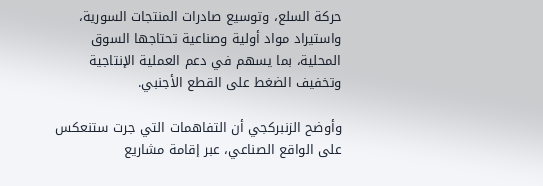حركة السلع، وتوسيع صادرات المنتجات السورية، واستيراد مواد أولية وصناعية تحتاجها السوق المحلية، بما يسهم في دعم العملية الإنتاجية وتخفيف الضغط على القطع الأجنبي.

وأوضح الزنبركجي أن التفاهمات التي جرت ستنعكس على الواقع الصناعي، عبر إقامة مشاريع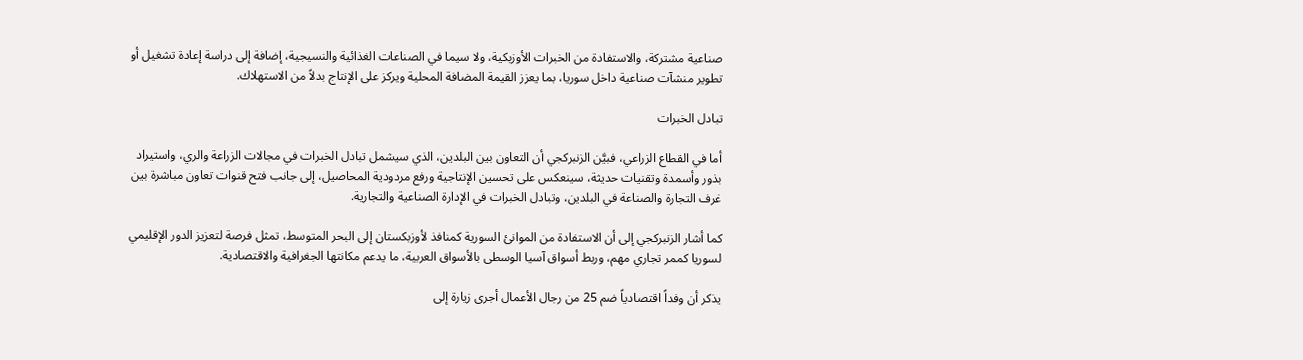صناعية مشتركة، والاستفادة من الخبرات الأوزبكية، ولا سيما في الصناعات الغذائية والنسيجية، إضافة إلى دراسة إعادة تشغيل أو تطوير منشآت صناعية داخل سوريا، بما يعزز القيمة المضافة المحلية ويركز على الإنتاج بدلاً من الاستهلاك.

تبادل الخبرات

أما في القطاع الزراعي، فبيَّن الزنبركجي أن التعاون بين البلدين، الذي سيشمل تبادل الخبرات في مجالات الزراعة والري، واستيراد بذور وأسمدة وتقنيات حديثة، سينعكس على تحسين الإنتاجية ورفع مردودية المحاصيل، إلى جانب فتح قنوات تعاون مباشرة بين غرف التجارة والصناعة في البلدين، وتبادل الخبرات في الإدارة الصناعية والتجارية.

كما أشار الزنبركجي إلى أن الاستفادة من الموانئ السورية كمنافذ لأوزبكستان إلى البحر المتوسط، تمثل فرصة لتعزيز الدور الإقليمي لسوريا كممر تجاري مهم، وربط أسواق آسيا الوسطى بالأسواق العربية، ما يدعم مكانتها الجغرافية والاقتصادية.

يذكر أن وفداً اقتصادياً ضم 25 من رجال الأعمال أجرى زيارة إلى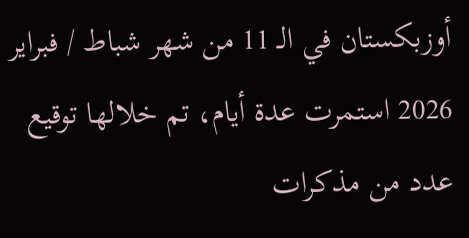أوزبكستان في الـ 11 من شهر شباط / فبراير 2026 استمرت عدة أيام، تم خلالها توقيع عدد من مذكرات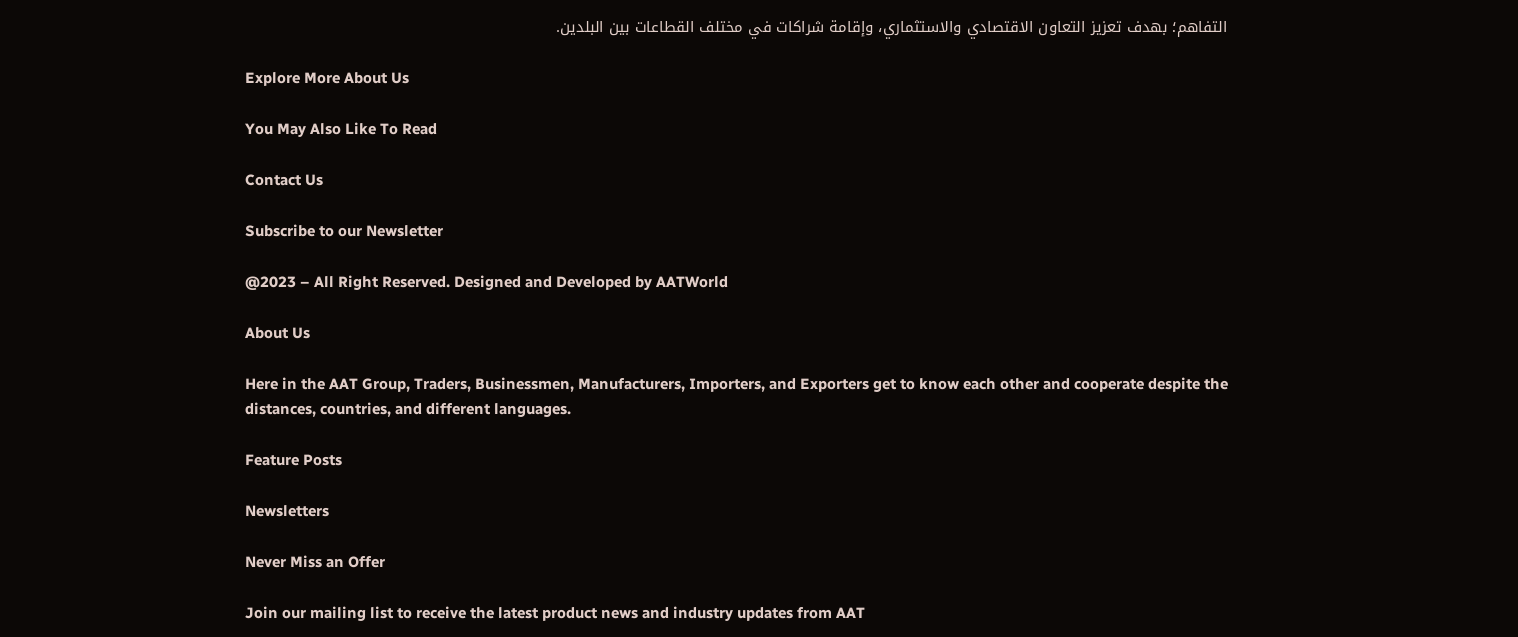التفاهم؛ بهدف تعزيز التعاون الاقتصادي والاستثماري، وإقامة شراكات في مختلف القطاعات بين البلدين.

Explore More About Us

You May Also Like To Read

Contact Us

Subscribe to our Newsletter

@2023 – All Right Reserved. Designed and Developed by AATWorld

About Us

Here in the AAT Group, Traders, Businessmen, Manufacturers, Importers, and Exporters get to know each other and cooperate despite the distances, countries, and different languages.

Feature Posts

Newsletters

Never Miss an Offer

Join our mailing list to receive the latest product news and industry updates from AAT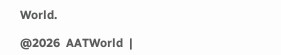World.

@2026  AATWorld  |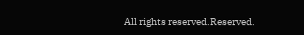All rights reserved.Reserved.